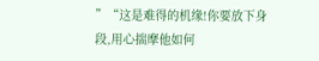”“这是难得的机缘!你要放下身段,用心揣摩他如何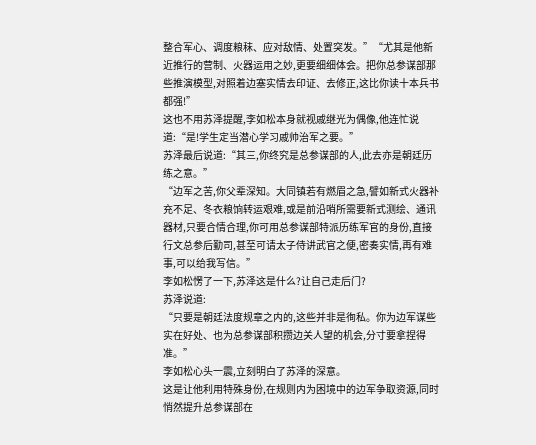整合军心、调度粮秣、应对敌情、处置突发。”“尤其是他新近推行的营制、火器运用之妙,更要细细体会。把你总参谋部那些推演模型,对照着边塞实情去印证、去修正,这比你读十本兵书都强!”
这也不用苏泽提醒,李如松本身就视戚继光为偶像,他连忙说道:“是!学生定当潜心学习戚帅治军之要。”
苏泽最后说道:“其三,你终究是总参谋部的人,此去亦是朝廷历练之意。”
“边军之苦,你父辈深知。大同镇若有燃眉之急,譬如新式火器补充不足、冬衣粮饷转运艰难,或是前沿哨所需要新式测绘、通讯器材,只要合情合理,你可用总参谋部特派历练军官的身份,直接行文总参后勤司,甚至可请太子侍讲武官之便,密奏实情,再有难事,可以给我写信。”
李如松愣了一下,苏泽这是什么?让自己走后门?
苏泽说道:
“只要是朝廷法度规章之内的,这些并非是徇私。你为边军谋些实在好处、也为总参谋部积攒边关人望的机会,分寸要拿捏得准。”
李如松心头一震,立刻明白了苏泽的深意。
这是让他利用特殊身份,在规则内为困境中的边军争取资源,同时悄然提升总参谋部在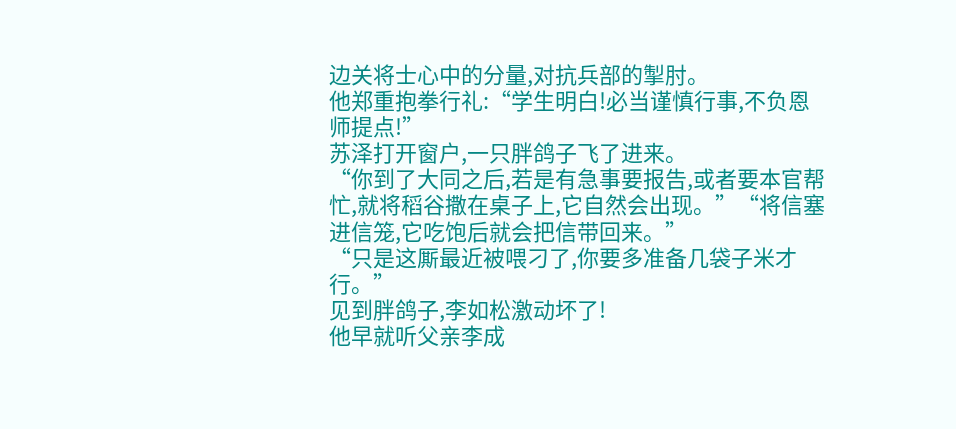边关将士心中的分量,对抗兵部的掣肘。
他郑重抱拳行礼:“学生明白!必当谨慎行事,不负恩师提点!”
苏泽打开窗户,一只胖鸽子飞了进来。
“你到了大同之后,若是有急事要报告,或者要本官帮忙,就将稻谷撒在桌子上,它自然会出现。”“将信塞进信笼,它吃饱后就会把信带回来。”
“只是这厮最近被喂刁了,你要多准备几袋子米才行。”
见到胖鸽子,李如松激动坏了!
他早就听父亲李成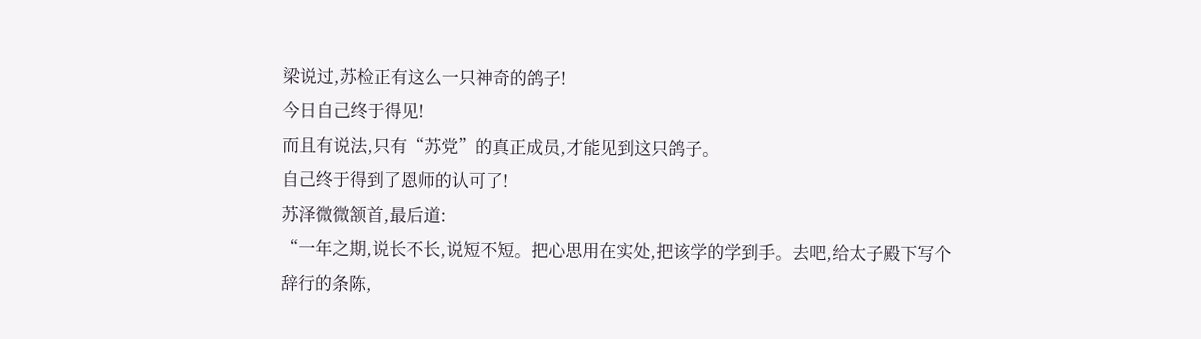梁说过,苏检正有这么一只神奇的鸽子!
今日自己终于得见!
而且有说法,只有“苏党”的真正成员,才能见到这只鸽子。
自己终于得到了恩师的认可了!
苏泽微微颔首,最后道:
“一年之期,说长不长,说短不短。把心思用在实处,把该学的学到手。去吧,给太子殿下写个辞行的条陈,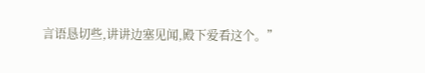言语恳切些,讲讲边塞见闻,殿下爱看这个。”